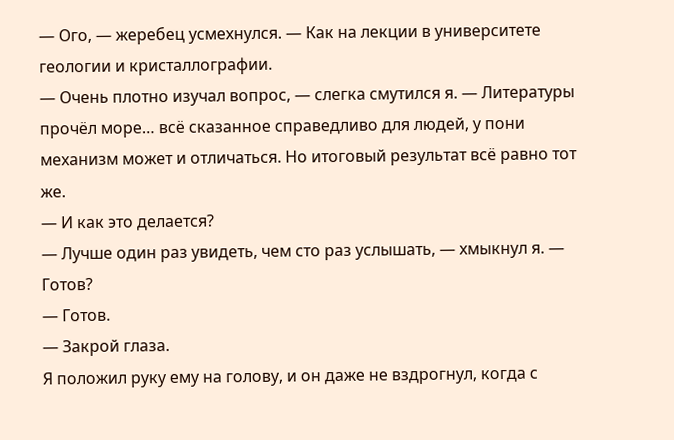— Ого, — жеребец усмехнулся. — Как на лекции в университете геологии и кристаллографии.
— Очень плотно изучал вопрос, — слегка смутился я. — Литературы прочёл море… всё сказанное справедливо для людей, у пони механизм может и отличаться. Но итоговый результат всё равно тот же.
— И как это делается?
— Лучше один раз увидеть, чем сто раз услышать, — хмыкнул я. — Готов?
— Готов.
— Закрой глаза.
Я положил руку ему на голову, и он даже не вздрогнул, когда с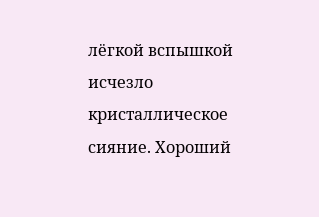лёгкой вспышкой исчезло кристаллическое сияние. Хороший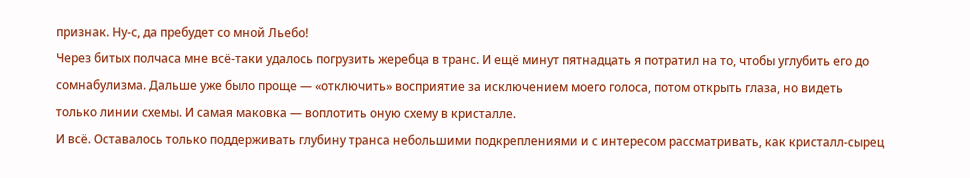признак. Ну-с, да пребудет со мной Льебо!
Через битых полчаса мне всё-таки удалось погрузить жеребца в транс. И ещё минут пятнадцать я потратил на то, чтобы углубить его до сомнабулизма. Дальше уже было проще — «отключить» восприятие за исключением моего голоса, потом открыть глаза, но видеть только линии схемы. И самая маковка — воплотить оную схему в кристалле.
И всё. Оставалось только поддерживать глубину транса небольшими подкреплениями и с интересом рассматривать, как кристалл-сырец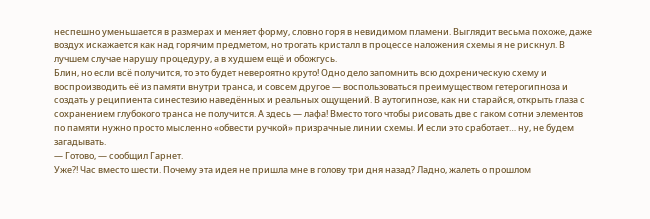неспешно уменьшается в размерах и меняет форму, словно горя в невидимом пламени. Выглядит весьма похоже, даже воздух искажается как над горячим предметом, но трогать кристалл в процессе наложения схемы я не рискнул. В лучшем случае нарушу процедуру, а в худшем ещё и обожгусь.
Блин, но если всё получится, то это будет невероятно круто! Одно дело запомнить всю дохреническую схему и воспроизводить её из памяти внутри транса, и совсем другое — воспользоваться преимуществом гетерогипноза и создать у реципиента синестезию наведённых и реальных ощущений. В аутогипнозе, как ни старайся, открыть глаза с сохранением глубокого транса не получится. А здесь — лафа! Вместо того чтобы рисовать две с гаком сотни элементов по памяти нужно просто мысленно «обвести ручкой» призрачные линии схемы. И если это сработает… ну, не будем загадывать.
— Готово, — сообщил Гарнет.
Уже?! Час вместо шести. Почему эта идея не пришла мне в голову три дня назад? Ладно, жалеть о прошлом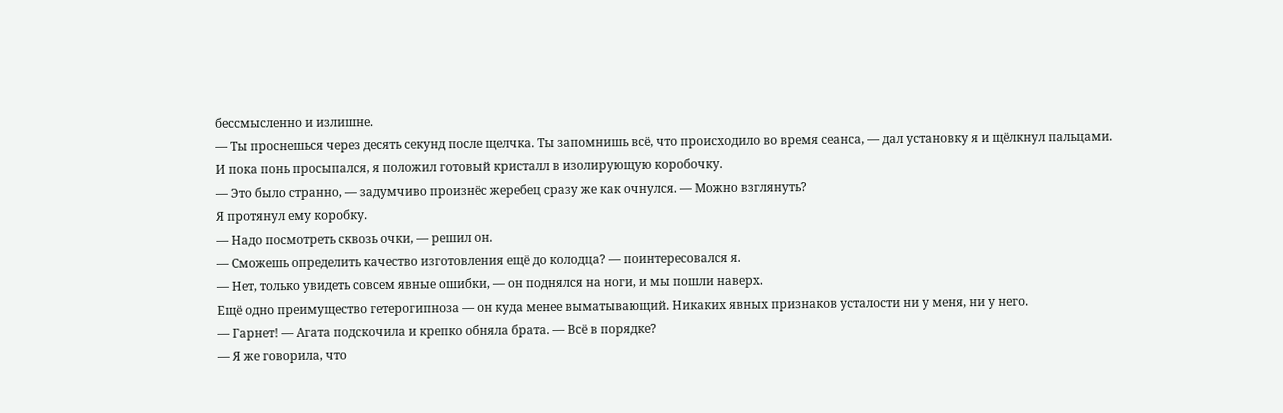бессмысленно и излишне.
— Ты проснешься через десять секунд после щелчка. Ты запомнишь всё, что происходило во время сеанса, — дал установку я и щёлкнул пальцами.
И пока понь просыпался, я положил готовый кристалл в изолирующую коробочку.
— Это было странно, — задумчиво произнёс жеребец сразу же как очнулся. — Можно взглянуть?
Я протянул ему коробку.
— Надо посмотреть сквозь очки, — решил он.
— Сможешь определить качество изготовления ещё до колодца? — поинтересовался я.
— Нет, только увидеть совсем явные ошибки, — он поднялся на ноги, и мы пошли наверх.
Ещё одно преимущество гетерогипноза — он куда менее выматывающий. Никаких явных признаков усталости ни у меня, ни у него.
— Гарнет! — Агата подскочила и крепко обняла брата. — Всё в порядке?
— Я же говорила, что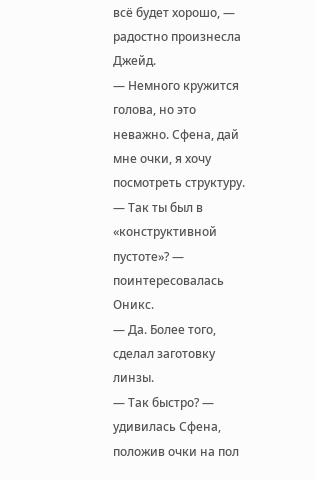всё будет хорошо, — радостно произнесла Джейд.
— Немного кружится голова, но это неважно. Сфена, дай мне очки, я хочу посмотреть структуру.
— Так ты был в «конструктивной пустоте»? — поинтересовалась Оникс.
— Да. Более того, сделал заготовку линзы.
— Так быстро? — удивилась Сфена, положив очки на пол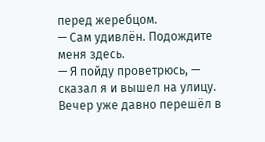перед жеребцом.
— Сам удивлён. Подождите меня здесь.
— Я пойду проветрюсь, — сказал я и вышел на улицу.
Вечер уже давно перешёл в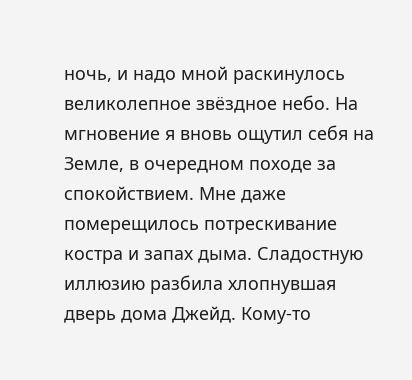ночь, и надо мной раскинулось великолепное звёздное небо. На мгновение я вновь ощутил себя на Земле, в очередном походе за спокойствием. Мне даже померещилось потрескивание костра и запах дыма. Сладостную иллюзию разбила хлопнувшая дверь дома Джейд. Кому-то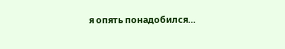я опять понадобился…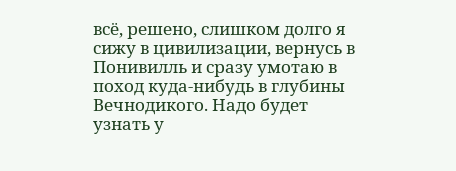всё, решено, слишком долго я сижу в цивилизации, вернусь в Понивилль и сразу умотаю в поход куда-нибудь в глубины Вечнодикого. Надо будет узнать у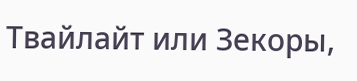Твайлайт или Зекоры,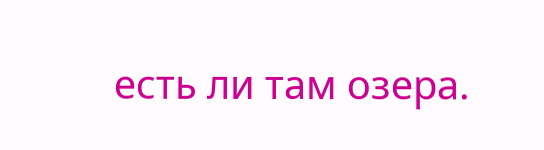есть ли там озера.